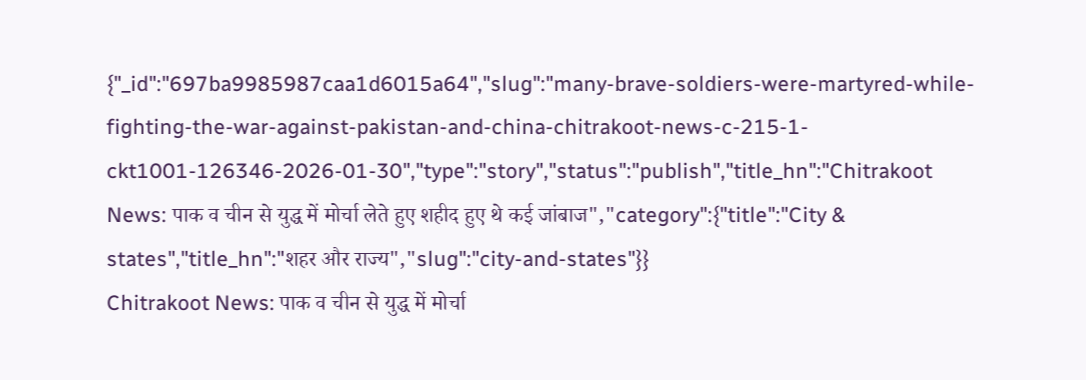{"_id":"697ba9985987caa1d6015a64","slug":"many-brave-soldiers-were-martyred-while-fighting-the-war-against-pakistan-and-china-chitrakoot-news-c-215-1-ckt1001-126346-2026-01-30","type":"story","status":"publish","title_hn":"Chitrakoot News: पाक व चीन से युद्ध में मोर्चा लेते हुए शहीद हुए थे कई जांबाज","category":{"title":"City & states","title_hn":"शहर और राज्य","slug":"city-and-states"}}
Chitrakoot News: पाक व चीन से युद्ध में मोर्चा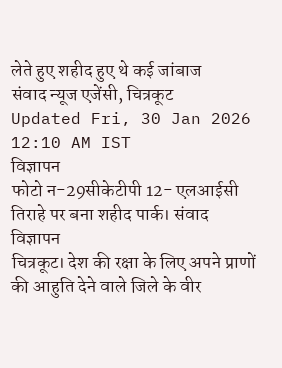लेते हुए शहीद हुए थे कई जांबाज
संवाद न्यूज एजेंसी, चित्रकूट
Updated Fri, 30 Jan 2026 12:10 AM IST
विज्ञापन
फोटो न-29सीकेटीपी 12- एलआईसी तिराहे पर बना शहीद पार्क। संवाद
विज्ञापन
चित्रकूट। देश की रक्षा के लिए अपने प्राणों की आहुति देने वाले जिले के वीर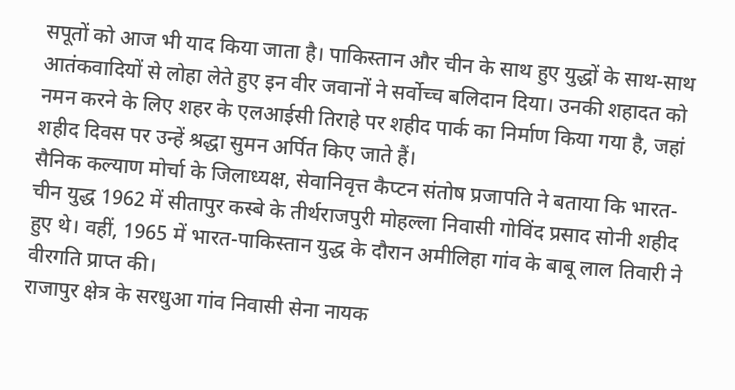सपूतों को आज भी याद किया जाता है। पाकिस्तान और चीन के साथ हुए युद्धों के साथ-साथ आतंकवादियों से लोहा लेते हुए इन वीर जवानों ने सर्वोच्च बलिदान दिया। उनकी शहादत को नमन करने के लिए शहर के एलआईसी तिराहे पर शहीद पार्क का निर्माण किया गया है, जहां शहीद दिवस पर उन्हें श्रद्धा सुमन अर्पित किए जाते हैं।
सैनिक कल्याण मोर्चा के जिलाध्यक्ष, सेवानिवृत्त कैप्टन संतोष प्रजापति ने बताया कि भारत-चीन युद्ध 1962 में सीतापुर कस्बे के तीर्थराजपुरी मोहल्ला निवासी गोविंद प्रसाद सोनी शहीद हुए थे। वहीं, 1965 में भारत-पाकिस्तान युद्ध के दौरान अमीलिहा गांव के बाबू लाल तिवारी ने वीरगति प्राप्त की।
राजापुर क्षेत्र के सरधुआ गांव निवासी सेना नायक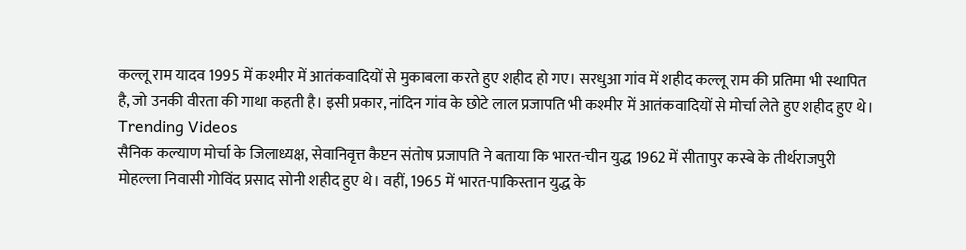कल्लू राम यादव 1995 में कश्मीर में आतंकवादियों से मुकाबला करते हुए शहीद हो गए। सरधुआ गांव में शहीद कल्लू राम की प्रतिमा भी स्थापित है, जो उनकी वीरता की गाथा कहती है। इसी प्रकार, नांदिन गांव के छोटे लाल प्रजापति भी कश्मीर में आतंकवादियों से मोर्चा लेते हुए शहीद हुए थे।
Trending Videos
सैनिक कल्याण मोर्चा के जिलाध्यक्ष, सेवानिवृत्त कैप्टन संतोष प्रजापति ने बताया कि भारत-चीन युद्ध 1962 में सीतापुर कस्बे के तीर्थराजपुरी मोहल्ला निवासी गोविंद प्रसाद सोनी शहीद हुए थे। वहीं, 1965 में भारत-पाकिस्तान युद्ध के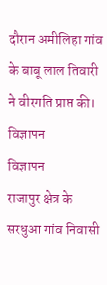दौरान अमीलिहा गांव के बाबू लाल तिवारी ने वीरगति प्राप्त की।
विज्ञापन
विज्ञापन
राजापुर क्षेत्र के सरधुआ गांव निवासी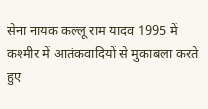सेना नायक कल्लू राम यादव 1995 में कश्मीर में आतंकवादियों से मुकाबला करते हुए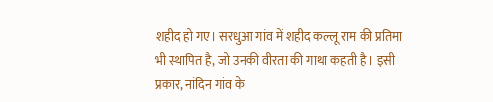शहीद हो गए। सरधुआ गांव में शहीद कल्लू राम की प्रतिमा भी स्थापित है, जो उनकी वीरता की गाथा कहती है। इसी प्रकार, नांदिन गांव के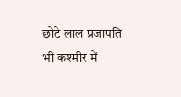छोटे लाल प्रजापति भी कश्मीर में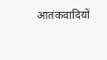आतंकवादियों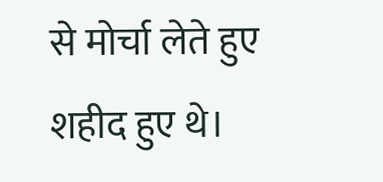से मोर्चा लेते हुए शहीद हुए थे।